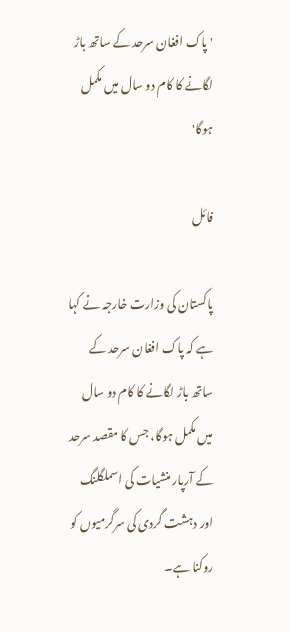'پاک افغان سرحد کے ساتھ باڑ لگانے کا کام دو سال میں مکمل ہوگا'

فائل

پاکستان کی وزارت خارجہ نے کہا ہے کہ پاک افغان سرحد کے ساتھ باڑ لگانے کا کام دو سال میں مکمل ہوگا، جس کا مقصد سرحد کے آرپار منشیات کی اسملگلنگ اور دہشت گردی کی سرگرمیوں کو روکنا ہے۔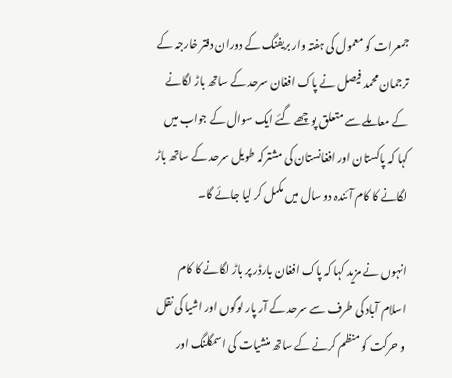جمعرات کو معمول کی ہفتہ وار بریفنگ کے دوران دفتر خارجہ کے ترجمان محمد فیصل نے پاک افغان سرحد کے ساتھ باڑ لگانے کے معاملے سے متعلق پوچھے گئے ایک سوال کے جواب میں کہا کہ پاکستان اور افغانستان کی مشترکہ طویل سرحد کے ساتھ باڑ لگانے کا کام آئندہ دو سال میں مکمل کر لیا جائے گا۔

انہوں نے مزید کہا کہ پاک افغان بارڈر پر باڑ لگانے کا کام اسلام آباد کی طرف سے سرحد کے آر پار لوگوں اور اشیا کی نقل و حرکت کو منظم کرنے کے ساتھ منشیات کی اسمگلنگ اور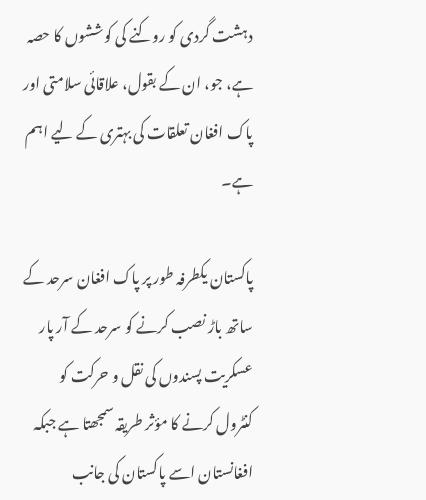دہشت گردی کو روکنے کی کوششوں کا حصہ ہے، جو، ان کے بقول، علاقائی سلامتی اور پاک افغان تعلقات کی بہتری کے لیے اہم ہے۔

پاکستان یکطرفہ طور پر پاک افغان سرحد کے ساتھ باڑ نصب کرنے کو سرحد کے آر پار عسکریت پسندوں کی نقل و حرکت کو کنٹرول کرنے کا مؤثر طریقہ سمجھتا ہے جبکہ افغانستان اسے پاکستان کی جانب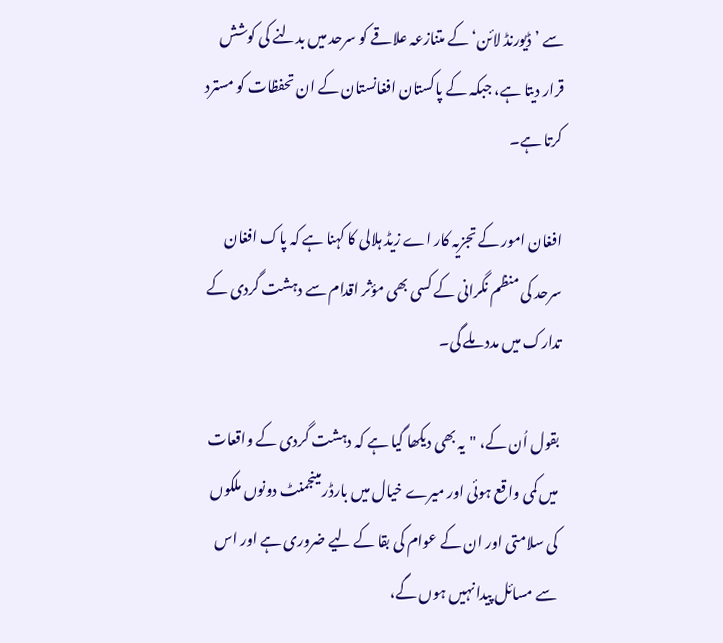سے ’ڈیورنڈ لائن‘ کے متنازعہ علاقے کو سرحد میں بدلنے کی کوشش قرار دیتا ہے، جبکہ کے پاکستان افغانستان کے ان تحفظات کو مسترد کرتا ہے۔

افغان امور کے تجزیہ کار اے زیڈ ہلالی کا کہنا ہے کہ پاک افغان سرحد کی منظم نگرانی کے کسی بھی مؤثر اقدام سے دہشت گردی کے تدارک میں مدد ملے گی۔

بقول اُن کے، "یہ بھی دیکھا گیا ہے کہ دہشت گردی کے واقعات میں کمی واقع ہوئی اور میرے خیال میں بارڈر مینجمنٹ دونوں ملکوں کی سلامتی اور ان کے عوام کی بقا کے لیے ضروری ہے اور اس سے مسائل پیدا نہیں ہوں گے،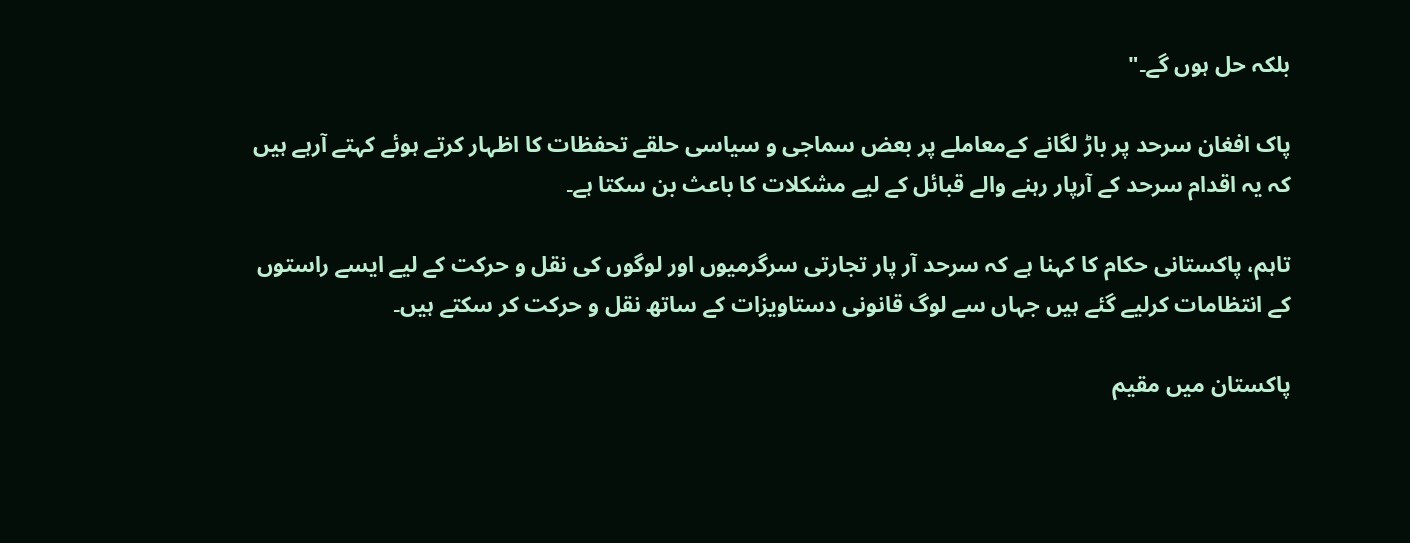بلکہ حل ہوں گے۔"

پاک افغان سرحد پر باڑ لگانے کےمعاملے پر بعض سماجی و سیاسی حلقے تحفظات کا اظہار کرتے ہوئے کہتے آرہے ہیں کہ یہ اقدام سرحد کے آرپار رہنے والے قبائل کے لیے مشکلات کا باعث بن سکتا ہے۔

تاہم، پاکستانی حکام کا کہنا ہے کہ سرحد آر پار تجارتی سرگرمیوں اور لوگوں کی نقل و حرکت کے لیے ایسے راستوں کے انتظامات کرلیے گئے ہیں جہاں سے لوگ قانونی دستاویزات کے ساتھ نقل و حرکت کر سکتے ہیں۔

پاکستان میں مقیم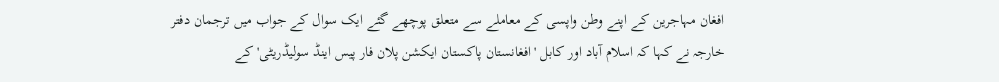افغان مہاجرین کے اپنے وطن واپسی کے معاملے سے متعلق پوچھے گئے ایک سوال کے جواب میں ترجمان دفتر خارجہ نے کہا کہ اسلام آباد اور کابل 'افغانستان پاکستان ایکشن پلان فار پیس اینڈ سولیڈریٹی' کے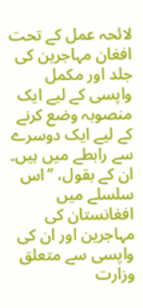لائحہ عمل کے تحت افغان مہاجرین کی جلد اور مکمل واپسی کے لیے ایک منصوبہ وضع کرنے کے لیے ایک دوسرے سے رابطے میں ہیں۔ ان کے بقول، ’’اس سلسلے میں افغانستان کی مہاجرین اور ان کی واپسی سے متعلق وزارت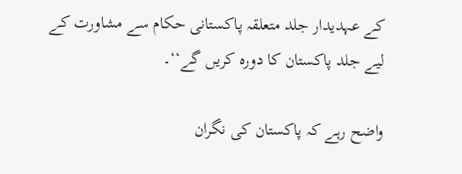کے عہدیدار جلد متعلقہ پاکستانی حکام سے مشاورت کے لیے جلد پاکستان کا دورہ کریں گے‘‘۔

واضح رہے کہ پاکستان کی نگران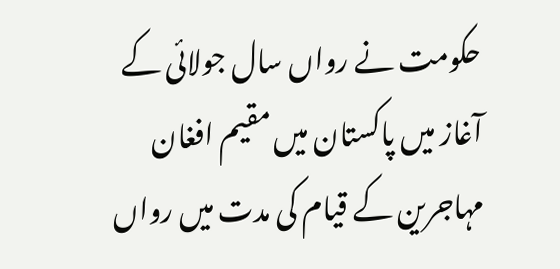حکومت نے رواں سال جولائی کے آغاز میں پاکستان میں مقیم افغان مہاجرین کے قیام کی مدت میں رواں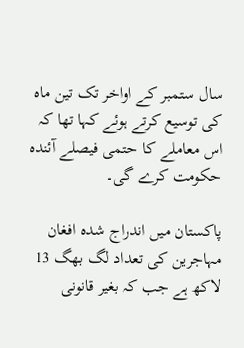سال ستمبر کے اواخر تک تین ماہ کی توسیع کرتے ہوئے کہا تھا کہ اس معاملے کا حتمی فیصلے آئندہ حکومت کرے گی۔

پاکستان میں اندراج شدہ افغان مہاجرین کی تعداد لگ بھگ 13 لاکھ ہے جب کہ بغیر قانونی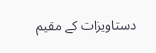دستاویزات کے مقیم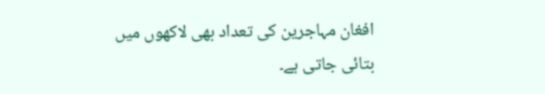افغان مہاجرین کی تعداد بھی لاکھوں میں بتائی جاتی ہے۔